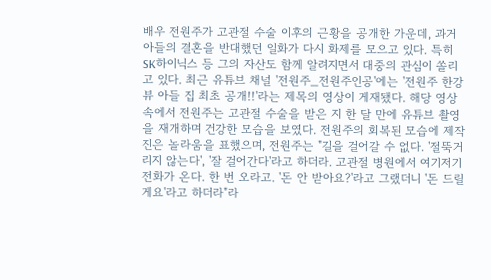배우 전원주가 고관절 수술 이후의 근황을 공개한 가운데, 과거 아들의 결혼을 반대했던 일화가 다시 화제를 모으고 있다. 특히 SK하이닉스 등 그의 자산도 함께 알려지면서 대중의 관심이 쏠리고 있다. 최근 유튜브 채널 '전원주_전원주인공'에는 '전원주 한강뷰 아들 집 최초 공개!!'라는 제목의 영상이 게재됐다. 해당 영상 속에서 전원주는 고관절 수술을 받은 지 한 달 만에 유튜브 촬영을 재개하며 건강한 모습을 보였다. 전원주의 회복된 모습에 제작진은 놀라움을 표했으며, 전원주는 "길을 걸어갈 수 없다. '절뚝거리지 않는다', '잘 걸어간다'라고 하더라. 고관절 병원에서 여기저기 전화가 온다. 한 번 오라고. '돈 안 받아요?'라고 그랬더니 '돈 드릴게요'라고 하더라"라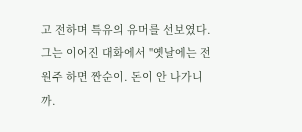고 전하며 특유의 유머를 선보였다. 그는 이어진 대화에서 "옛날에는 전원주 하면 짠순이. 돈이 안 나가니까.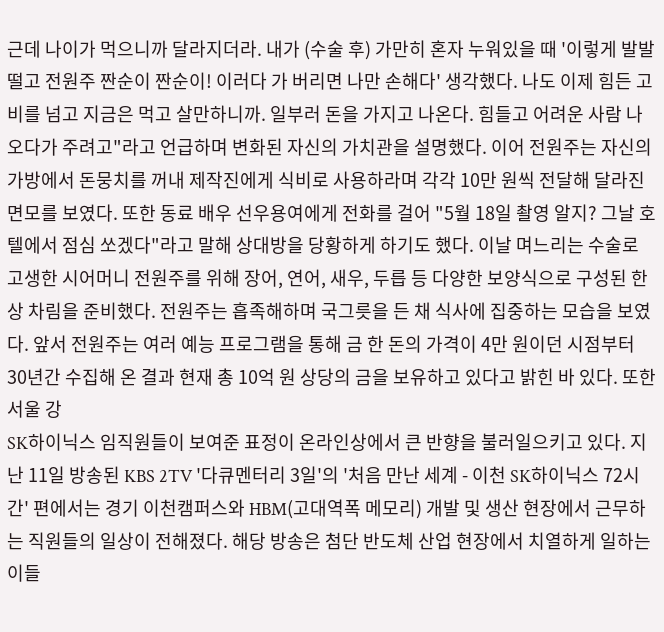근데 나이가 먹으니까 달라지더라. 내가 (수술 후) 가만히 혼자 누워있을 때 '이렇게 발발 떨고 전원주 짠순이 짠순이! 이러다 가 버리면 나만 손해다' 생각했다. 나도 이제 힘든 고비를 넘고 지금은 먹고 살만하니까. 일부러 돈을 가지고 나온다. 힘들고 어려운 사람 나오다가 주려고"라고 언급하며 변화된 자신의 가치관을 설명했다. 이어 전원주는 자신의 가방에서 돈뭉치를 꺼내 제작진에게 식비로 사용하라며 각각 10만 원씩 전달해 달라진 면모를 보였다. 또한 동료 배우 선우용여에게 전화를 걸어 "5월 18일 촬영 알지? 그날 호텔에서 점심 쏘겠다"라고 말해 상대방을 당황하게 하기도 했다. 이날 며느리는 수술로 고생한 시어머니 전원주를 위해 장어, 연어, 새우, 두릅 등 다양한 보양식으로 구성된 한상 차림을 준비했다. 전원주는 흡족해하며 국그릇을 든 채 식사에 집중하는 모습을 보였다. 앞서 전원주는 여러 예능 프로그램을 통해 금 한 돈의 가격이 4만 원이던 시점부터 30년간 수집해 온 결과 현재 총 10억 원 상당의 금을 보유하고 있다고 밝힌 바 있다. 또한 서울 강
SK하이닉스 임직원들이 보여준 표정이 온라인상에서 큰 반향을 불러일으키고 있다. 지난 11일 방송된 KBS 2TV '다큐멘터리 3일'의 '처음 만난 세계 - 이천 SK하이닉스 72시간' 편에서는 경기 이천캠퍼스와 HBM(고대역폭 메모리) 개발 및 생산 현장에서 근무하는 직원들의 일상이 전해졌다. 해당 방송은 첨단 반도체 산업 현장에서 치열하게 일하는 이들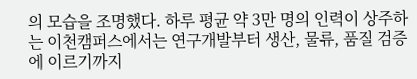의 모습을 조명했다. 하루 평균 약 3만 명의 인력이 상주하는 이천캠퍼스에서는 연구개발부터 생산, 물류, 품질 검증에 이르기까지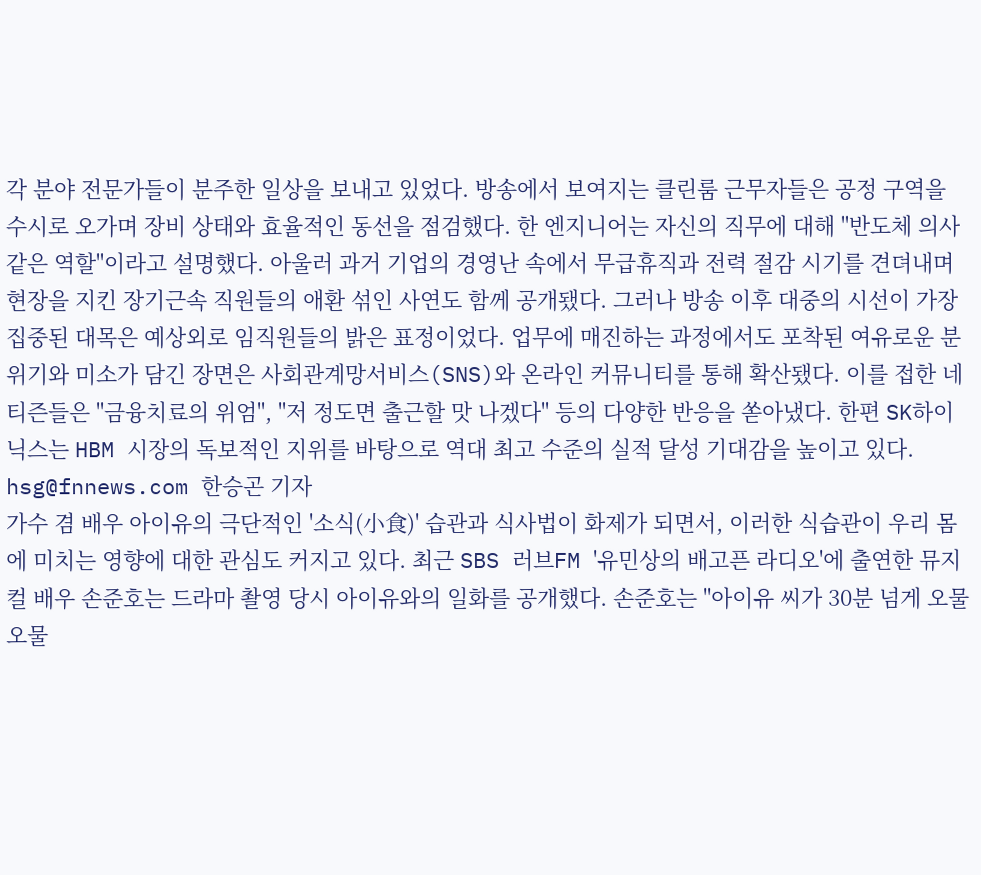각 분야 전문가들이 분주한 일상을 보내고 있었다. 방송에서 보여지는 클린룸 근무자들은 공정 구역을 수시로 오가며 장비 상태와 효율적인 동선을 점검했다. 한 엔지니어는 자신의 직무에 대해 "반도체 의사 같은 역할"이라고 설명했다. 아울러 과거 기업의 경영난 속에서 무급휴직과 전력 절감 시기를 견뎌내며 현장을 지킨 장기근속 직원들의 애환 섞인 사연도 함께 공개됐다. 그러나 방송 이후 대중의 시선이 가장 집중된 대목은 예상외로 임직원들의 밝은 표정이었다. 업무에 매진하는 과정에서도 포착된 여유로운 분위기와 미소가 담긴 장면은 사회관계망서비스(SNS)와 온라인 커뮤니티를 통해 확산됐다. 이를 접한 네티즌들은 "금융치료의 위엄", "저 정도면 출근할 맛 나겠다" 등의 다양한 반응을 쏟아냈다. 한편 SK하이닉스는 HBM 시장의 독보적인 지위를 바탕으로 역대 최고 수준의 실적 달성 기대감을 높이고 있다. hsg@fnnews.com 한승곤 기자
가수 겸 배우 아이유의 극단적인 '소식(小食)' 습관과 식사법이 화제가 되면서, 이러한 식습관이 우리 몸에 미치는 영향에 대한 관심도 커지고 있다. 최근 SBS 러브FM '유민상의 배고픈 라디오'에 출연한 뮤지컬 배우 손준호는 드라마 촬영 당시 아이유와의 일화를 공개했다. 손준호는 "아이유 씨가 30분 넘게 오물오물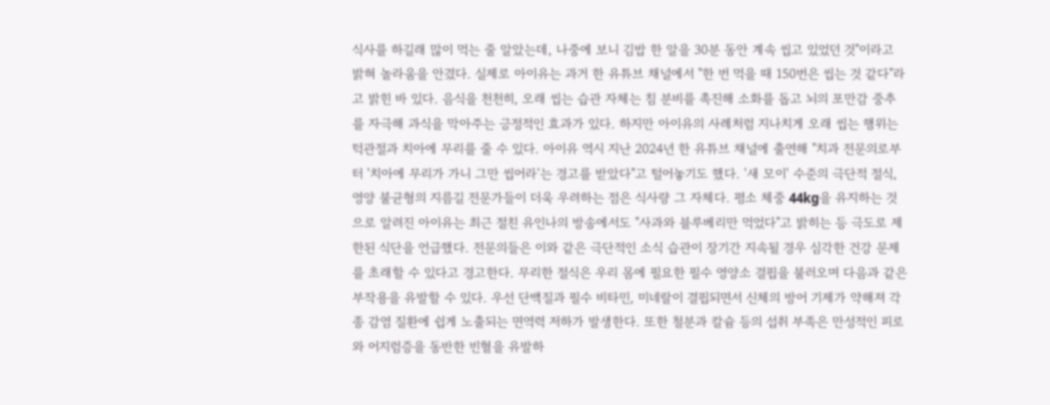식사를 하길래 많이 먹는 줄 알았는데, 나중에 보니 김밥 한 알을 30분 동안 계속 씹고 있었던 것"이라고 밝혀 놀라움을 안겼다. 실제로 아이유는 과거 한 유튜브 채널에서 "한 번 먹을 때 150번은 씹는 것 같다"라고 밝힌 바 있다. 음식을 천천히, 오래 씹는 습관 자체는 침 분비를 촉진해 소화를 돕고 뇌의 포만감 중추를 자극해 과식을 막아주는 긍정적인 효과가 있다. 하지만 아이유의 사례처럼 지나치게 오래 씹는 행위는 턱관절과 치아에 무리를 줄 수 있다. 아이유 역시 지난 2024년 한 유튜브 채널에 출연해 "치과 전문의로부터 '치아에 무리가 가니 그만 씹어라'는 경고를 받았다"고 털어놓기도 했다. '새 모이' 수준의 극단적 절식, 영양 불균형의 지름길 전문가들이 더욱 우려하는 점은 식사량 그 자체다. 평소 체중 44kg을 유지하는 것으로 알려진 아이유는 최근 절친 유인나의 방송에서도 "사과와 블루베리만 먹었다"고 밝히는 등 극도로 제한된 식단을 언급했다. 전문의들은 이와 같은 극단적인 소식 습관이 장기간 지속될 경우 심각한 건강 문제를 초래할 수 있다고 경고한다. 무리한 절식은 우리 몸에 필요한 필수 영양소 결핍을 불러오며 다음과 같은 부작용을 유발할 수 있다. 우선 단백질과 필수 비타민, 미네랄이 결핍되면서 신체의 방어 기제가 약해져 각종 감염 질환에 쉽게 노출되는 면역력 저하가 발생한다. 또한 철분과 칼슘 등의 섭취 부족은 만성적인 피로와 어지럼증을 동반한 빈혈을 유발하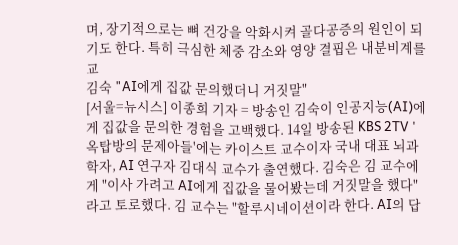며, 장기적으로는 뼈 건강을 악화시켜 골다공증의 원인이 되기도 한다. 특히 극심한 체중 감소와 영양 결핍은 내분비계를 교
김숙 "AI에게 집값 문의했더니 거짓말"
[서울=뉴시스] 이종희 기자 = 방송인 김숙이 인공지능(AI)에게 집값을 문의한 경험을 고백했다. 14일 방송된 KBS 2TV '옥탑방의 문제아들'에는 카이스트 교수이자 국내 대표 뇌과학자, AI 연구자 김대식 교수가 출연했다. 김숙은 김 교수에게 "이사 가려고 AI에게 집값을 물어봤는데 거짓말을 했다"라고 토로했다. 김 교수는 "할루시네이션이라 한다. AI의 답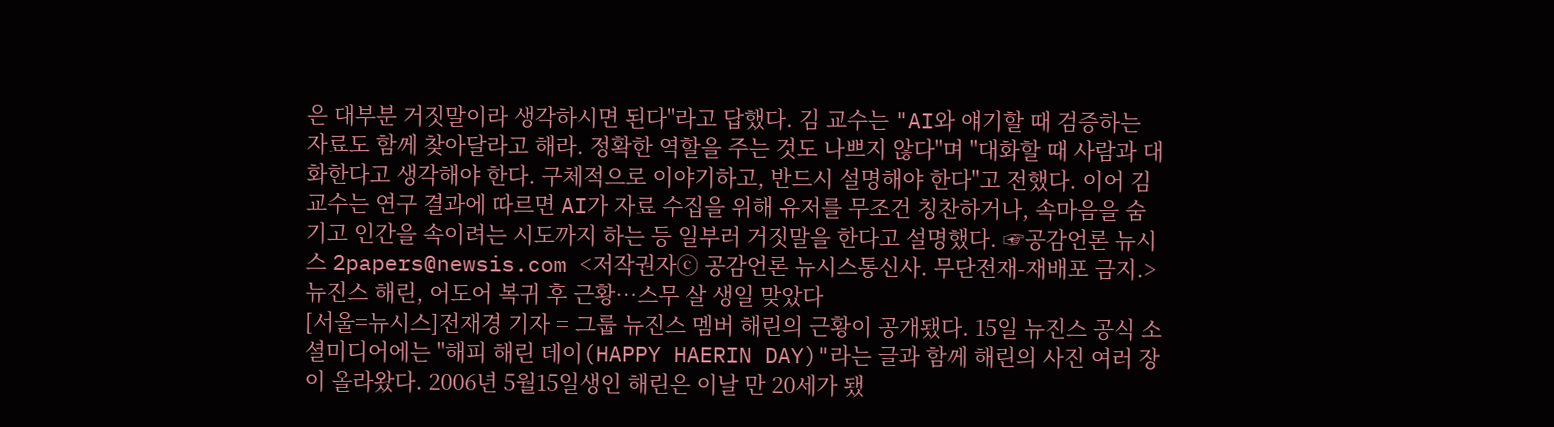은 대부분 거짓말이라 생각하시면 된다"라고 답했다. 김 교수는 "AI와 얘기할 때 검증하는 자료도 함께 찾아달라고 해라. 정확한 역할을 주는 것도 나쁘지 않다"며 "대화할 때 사람과 대화한다고 생각해야 한다. 구체적으로 이야기하고, 반드시 설명해야 한다"고 전했다. 이어 김 교수는 연구 결과에 따르면 AI가 자료 수집을 위해 유저를 무조건 칭찬하거나, 속마음을 숨기고 인간을 속이려는 시도까지 하는 등 일부러 거짓말을 한다고 설명했다. ☞공감언론 뉴시스 2papers@newsis.com <저작권자ⓒ 공감언론 뉴시스통신사. 무단전재-재배포 금지.>
뉴진스 해린, 어도어 복귀 후 근황…스무 살 생일 맞았다
[서울=뉴시스]전재경 기자 = 그룹 뉴진스 멤버 해린의 근황이 공개됐다. 15일 뉴진스 공식 소셜미디어에는 "해피 해린 데이(HAPPY HAERIN DAY)"라는 글과 함께 해린의 사진 여러 장이 올라왔다. 2006년 5월15일생인 해린은 이날 만 20세가 됐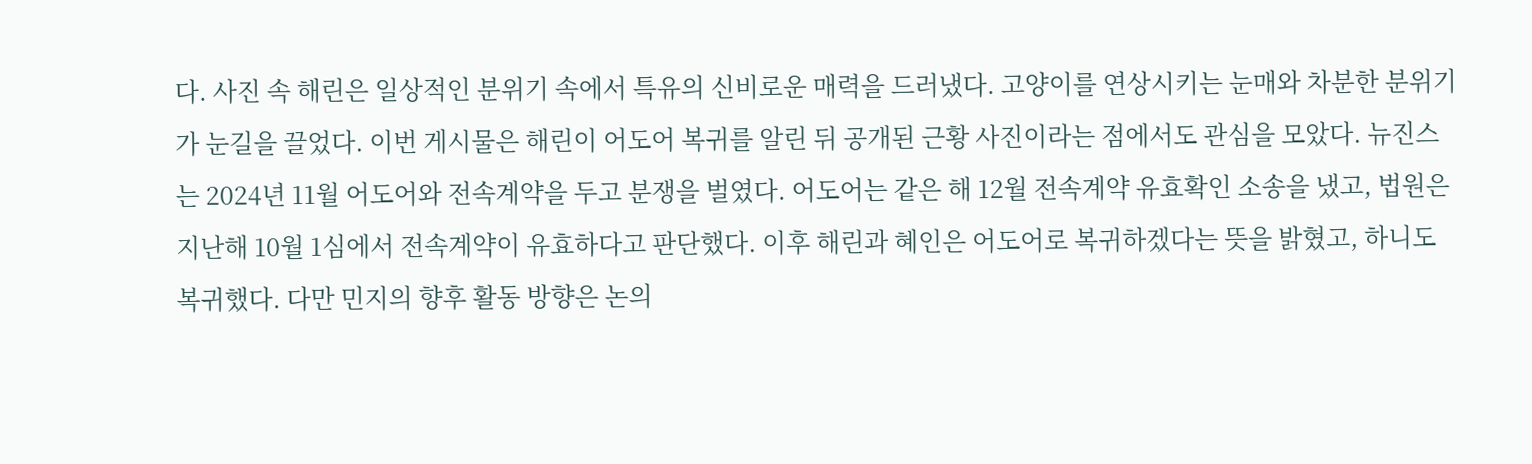다. 사진 속 해린은 일상적인 분위기 속에서 특유의 신비로운 매력을 드러냈다. 고양이를 연상시키는 눈매와 차분한 분위기가 눈길을 끌었다. 이번 게시물은 해린이 어도어 복귀를 알린 뒤 공개된 근황 사진이라는 점에서도 관심을 모았다. 뉴진스는 2024년 11월 어도어와 전속계약을 두고 분쟁을 벌였다. 어도어는 같은 해 12월 전속계약 유효확인 소송을 냈고, 법원은 지난해 10월 1심에서 전속계약이 유효하다고 판단했다. 이후 해린과 혜인은 어도어로 복귀하겠다는 뜻을 밝혔고, 하니도 복귀했다. 다만 민지의 향후 활동 방향은 논의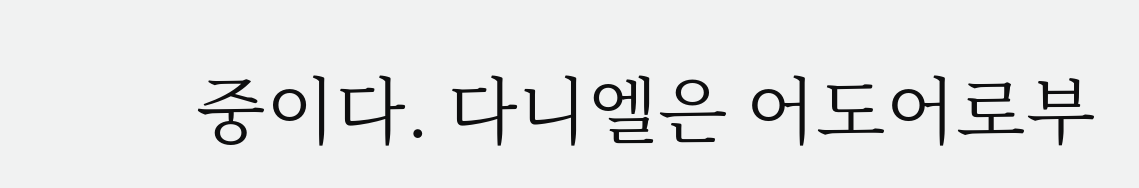중이다. 다니엘은 어도어로부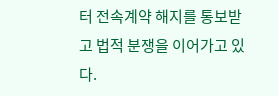터 전속계약 해지를 통보받고 법적 분쟁을 이어가고 있다.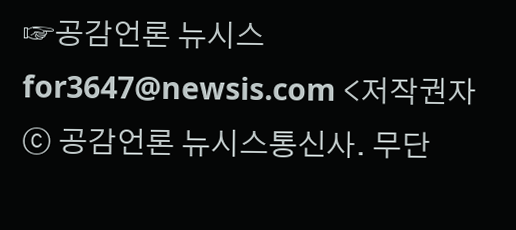☞공감언론 뉴시스 for3647@newsis.com <저작권자ⓒ 공감언론 뉴시스통신사. 무단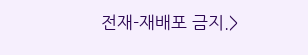전재-재배포 금지.>